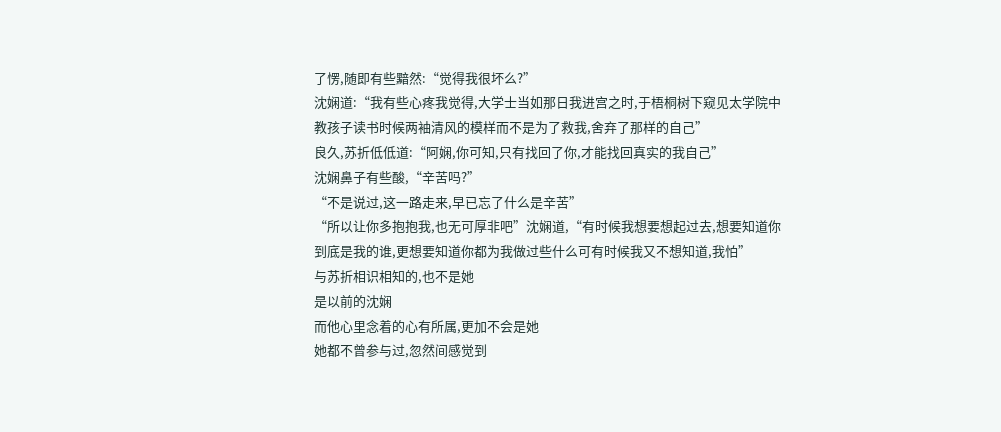了愣,随即有些黯然:“觉得我很坏么?”
沈娴道:“我有些心疼我觉得,大学士当如那日我进宫之时,于梧桐树下窥见太学院中教孩子读书时候两袖清风的模样而不是为了救我,舍弃了那样的自己”
良久,苏折低低道:“阿娴,你可知,只有找回了你,才能找回真实的我自己”
沈娴鼻子有些酸,“辛苦吗?”
“不是说过,这一路走来,早已忘了什么是辛苦”
“所以让你多抱抱我,也无可厚非吧”沈娴道,“有时候我想要想起过去,想要知道你到底是我的谁,更想要知道你都为我做过些什么可有时候我又不想知道,我怕”
与苏折相识相知的,也不是她
是以前的沈娴
而他心里念着的心有所属,更加不会是她
她都不曾参与过,忽然间感觉到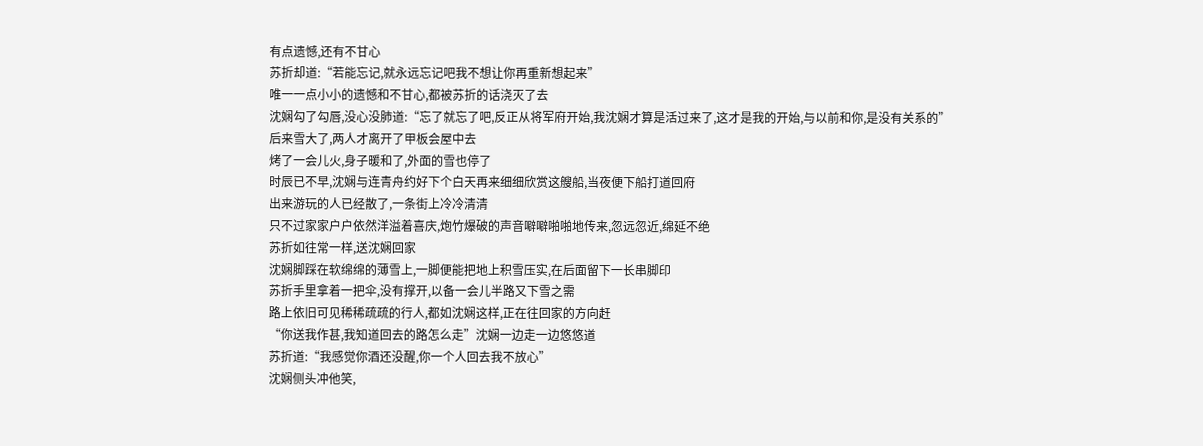有点遗憾,还有不甘心
苏折却道:“若能忘记,就永远忘记吧我不想让你再重新想起来”
唯一一点小小的遗憾和不甘心,都被苏折的话浇灭了去
沈娴勾了勾唇,没心没肺道:“忘了就忘了吧,反正从将军府开始,我沈娴才算是活过来了,这才是我的开始,与以前和你,是没有关系的”
后来雪大了,两人才离开了甲板会屋中去
烤了一会儿火,身子暖和了,外面的雪也停了
时辰已不早,沈娴与连青舟约好下个白天再来细细欣赏这艘船,当夜便下船打道回府
出来游玩的人已经散了,一条街上冷冷清清
只不过家家户户依然洋溢着喜庆,炮竹爆破的声音噼噼啪啪地传来,忽远忽近,绵延不绝
苏折如往常一样,送沈娴回家
沈娴脚踩在软绵绵的薄雪上,一脚便能把地上积雪压实,在后面留下一长串脚印
苏折手里拿着一把伞,没有撑开,以备一会儿半路又下雪之需
路上依旧可见稀稀疏疏的行人,都如沈娴这样,正在往回家的方向赶
“你送我作甚,我知道回去的路怎么走”沈娴一边走一边悠悠道
苏折道:“我感觉你酒还没醒,你一个人回去我不放心”
沈娴侧头冲他笑,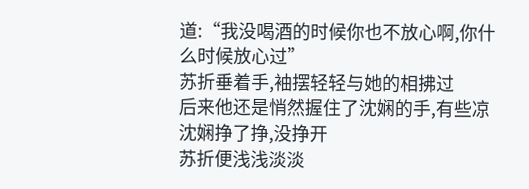道:“我没喝酒的时候你也不放心啊,你什么时候放心过”
苏折垂着手,袖摆轻轻与她的相拂过
后来他还是悄然握住了沈娴的手,有些凉
沈娴挣了挣,没挣开
苏折便浅浅淡淡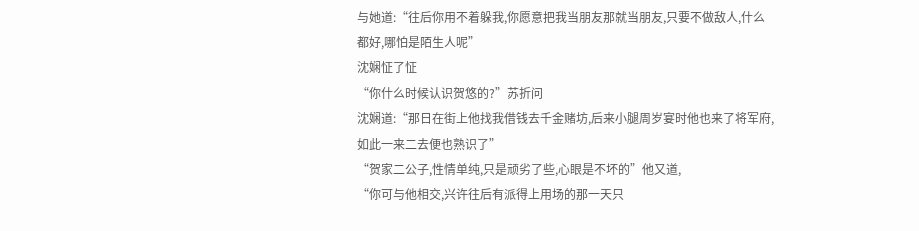与她道:“往后你用不着躲我,你愿意把我当朋友那就当朋友,只要不做敌人,什么都好,哪怕是陌生人呢”
沈娴怔了怔
“你什么时候认识贺悠的?”苏折问
沈娴道:“那日在街上他找我借钱去千金赌坊,后来小腿周岁宴时他也来了将军府,如此一来二去便也熟识了”
“贺家二公子,性情单纯,只是顽劣了些,心眼是不坏的”他又道,
“你可与他相交,兴许往后有派得上用场的那一天只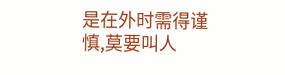是在外时需得谨慎,莫要叫人